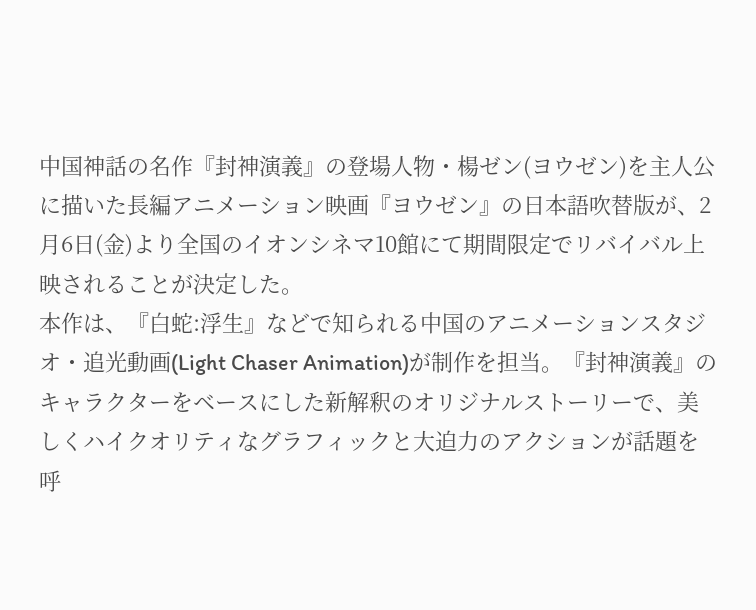中国神話の名作『封神演義』の登場人物・楊ゼン(ヨウゼン)を主人公に描いた長編アニメーション映画『ヨウゼン』の日本語吹替版が、2月6日(金)より全国のイオンシネマ10館にて期間限定でリバイバル上映されることが決定した。
本作は、『白蛇:浮生』などで知られる中国のアニメーションスタジオ・追光動画(Light Chaser Animation)が制作を担当。『封神演義』のキャラクターをベースにした新解釈のオリジナルストーリーで、美しくハイクオリティなグラフィックと大迫力のアクションが話題を呼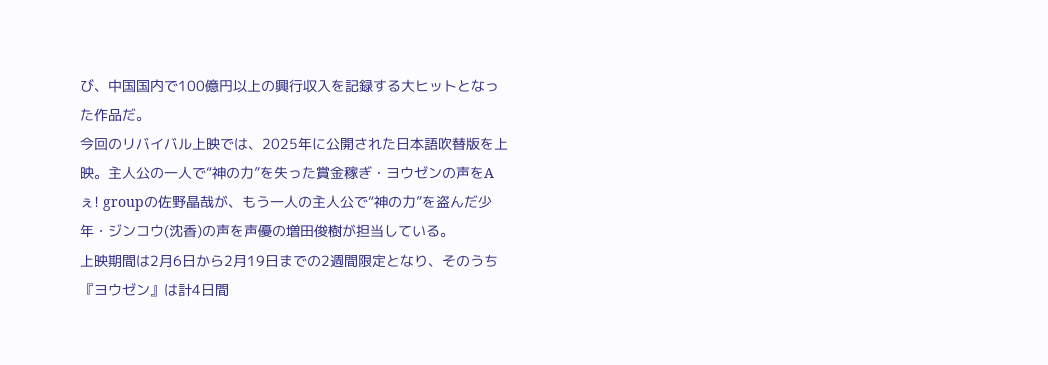び、中国国内で100億円以上の興行収入を記録する大ヒットとなった作品だ。
今回のリバイバル上映では、2025年に公開された日本語吹替版を上映。主人公の一人で“神の力”を失った賞金稼ぎ・ヨウゼンの声をAぇ! groupの佐野晶哉が、もう一人の主人公で“神の力”を盗んだ少年・ジンコウ(沈香)の声を声優の増田俊樹が担当している。
上映期間は2月6日から2月19日までの2週間限定となり、そのうち『ヨウゼン』は計4日間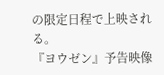の限定日程で上映される。
『ヨウゼン』予告映像